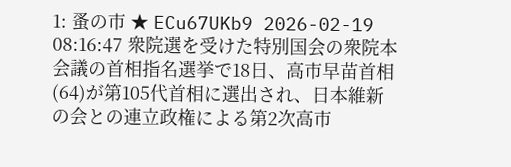1: 蚤の市 ★ ECu67UKb9 2026-02-19 08:16:47 衆院選を受けた特別国会の衆院本会議の首相指名選挙で18日、高市早苗首相(64)が第105代首相に選出され、日本維新の会との連立政権による第2次高市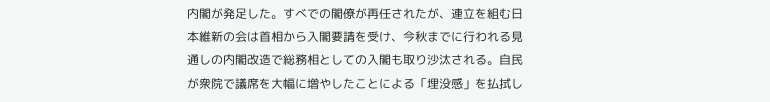内閣が発足した。すべでの閣僚が再任されたが、連立を組む日本維新の会は首相から入閣要請を受け、今秋までに行われる見通しの内閣改造で総務相としての入閣も取り沙汰される。自民が衆院で議席を大幅に増やしたことによる「埋没感」を払拭し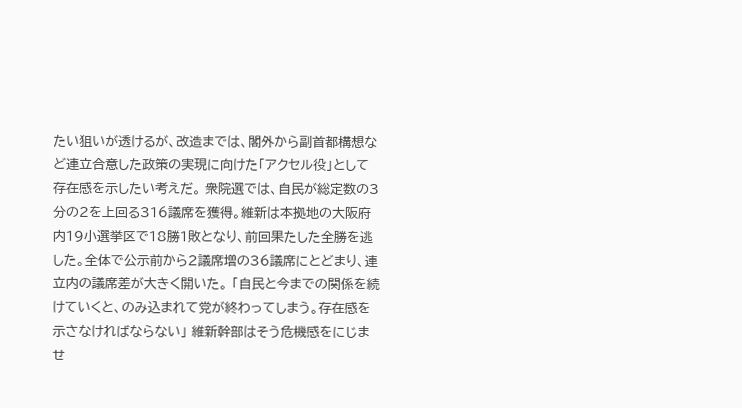たい狙いが透けるが、改造までは、閣外から副首都構想など連立合意した政策の実現に向けた「アクセル役」として存在感を示したい考えだ。 衆院選では、自民が総定数の3分の2を上回る316議席を獲得。維新は本拠地の大阪府内19小選挙区で18勝1敗となり、前回果たした全勝を逃した。全体で公示前から2議席増の36議席にとどまり、連立内の議席差が大きく開いた。 「自民と今までの関係を続けていくと、のみ込まれて党が終わってしまう。存在感を示さなければならない」 維新幹部はそう危機感をにじませ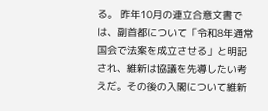る。 昨年10月の連立合意文書では、副首都について「令和8年通常国会で法案を成立させる」と明記され、維新は協議を先導したい考えだ。その後の入閣について維新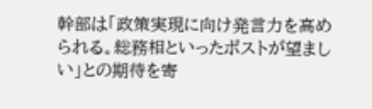幹部は「政策実現に向け発言力を高められる。総務相といったポストが望ましい」との期待を寄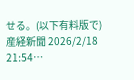せる。(以下有料版で) 産経新聞 2026/2/18 21:54…